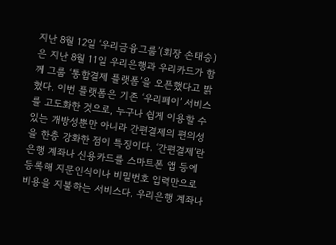지난 8월 12일 ‘우리금융그룹’(회장 손태승)은 지난 8월 11일 우리은행과 우리카드가 함께 그룹 ‘통합결제 플랫폼’을 오픈했다고 밝혔다. 이번 플랫폼은 기존 ‘우리페이’ 서비스를 고도화한 것으로, 누구나 쉽게 이용할 수 있는 개방성뿐만 아니라 간편결제의 편의성을 한층 강화한 점이 특징이다. ‘간편결제’란 은행 계좌나 신용카드를 스마트폰 앱 등에 등록해 지문인식이나 비밀번호 입력만으로 비용을 지불하는 서비스다. 우리은행 계좌나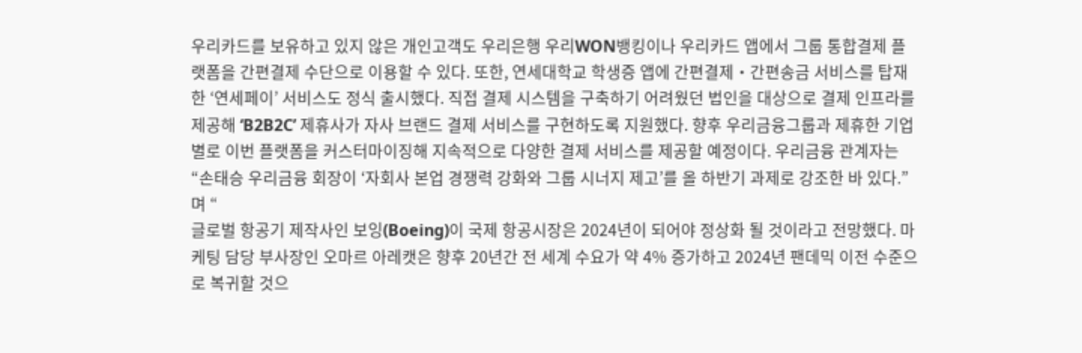우리카드를 보유하고 있지 않은 개인고객도 우리은행 우리WON뱅킹이나 우리카드 앱에서 그룹 통합결제 플랫폼을 간편결제 수단으로 이용할 수 있다. 또한, 연세대학교 학생증 앱에 간편결제・간편송금 서비스를 탑재한 ‘연세페이’ 서비스도 정식 출시했다. 직접 결제 시스템을 구축하기 어려웠던 법인을 대상으로 결제 인프라를 제공해 ‘B2B2C’ 제휴사가 자사 브랜드 결제 서비스를 구현하도록 지원했다. 향후 우리금융그룹과 제휴한 기업별로 이번 플랫폼을 커스터마이징해 지속적으로 다양한 결제 서비스를 제공할 예정이다. 우리금융 관계자는 “손태승 우리금융 회장이 ‘자회사 본업 경쟁력 강화와 그룹 시너지 제고’를 올 하반기 과제로 강조한 바 있다.”며 “
글로벌 항공기 제작사인 보잉(Boeing)이 국제 항공시장은 2024년이 되어야 정상화 될 것이라고 전망했다. 마케팅 담당 부사장인 오마르 아레캣은 향후 20년간 전 세계 수요가 약 4% 증가하고 2024년 팬데믹 이전 수준으로 복귀할 것으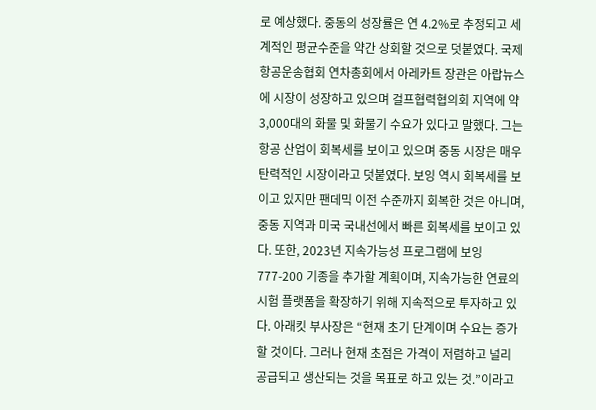로 예상했다. 중동의 성장률은 연 4.2%로 추정되고 세계적인 평균수준을 약간 상회할 것으로 덧붙였다. 국제항공운송협회 연차총회에서 아레카트 장관은 아랍뉴스에 시장이 성장하고 있으며 걸프협력협의회 지역에 약 3,000대의 화물 및 화물기 수요가 있다고 말했다. 그는 항공 산업이 회복세를 보이고 있으며 중동 시장은 매우 탄력적인 시장이라고 덧붙였다. 보잉 역시 회복세를 보이고 있지만 팬데믹 이전 수준까지 회복한 것은 아니며, 중동 지역과 미국 국내선에서 빠른 회복세를 보이고 있다. 또한, 2023년 지속가능성 프로그램에 보잉 777-200 기종을 추가할 계획이며, 지속가능한 연료의 시험 플랫폼을 확장하기 위해 지속적으로 투자하고 있다. 아래킷 부사장은 “현재 초기 단계이며 수요는 증가할 것이다. 그러나 현재 초점은 가격이 저렴하고 널리 공급되고 생산되는 것을 목표로 하고 있는 것.”이라고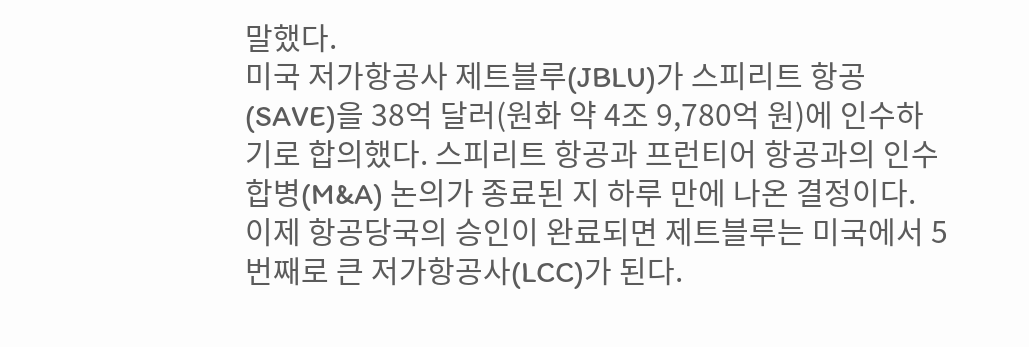말했다.
미국 저가항공사 제트블루(JBLU)가 스피리트 항공(SAVE)을 38억 달러(원화 약 4조 9,780억 원)에 인수하기로 합의했다. 스피리트 항공과 프런티어 항공과의 인수합병(M&A) 논의가 종료된 지 하루 만에 나온 결정이다. 이제 항공당국의 승인이 완료되면 제트블루는 미국에서 5번째로 큰 저가항공사(LCC)가 된다.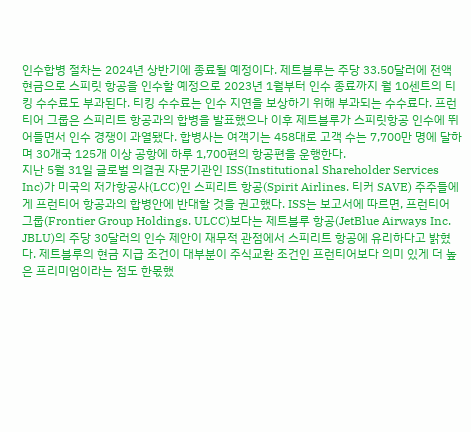인수합병 절차는 2024년 상반기에 종료될 예정이다. 제트블루는 주당 33.50달러에 전액 현금으로 스피릿 항공을 인수할 예정으로 2023년 1월부터 인수 종료까지 월 10센트의 티킹 수수료도 부과된다. 티킹 수수료는 인수 지연을 보상하기 위해 부과되는 수수료다. 프런티어 그룹은 스피리트 항공과의 합병을 발표했으나 이후 제트블루가 스피릿항공 인수에 뛰어들면서 인수 경쟁이 과열됐다. 합병사는 여객기는 458대로 고객 수는 7,700만 명에 달하며 30개국 125개 이상 공항에 하루 1,700편의 항공편을 운행한다.
지난 5월 31일 글로벌 의결권 자문기관인 ISS(Institutional Shareholder Services Inc)가 미국의 저가항공사(LCC)인 스피리트 항공(Spirit Airlines. 티커 SAVE) 주주들에게 프런티어 항공과의 합병안에 반대할 것을 권고했다. ISS는 보고서에 따르면, 프런티어 그룹(Frontier Group Holdings. ULCC)보다는 제트블루 항공(JetBlue Airways Inc. JBLU)의 주당 30달러의 인수 제안이 재무적 관점에서 스피리트 항공에 유리하다고 밝혔다. 제트블루의 현금 지급 조건이 대부분이 주식교환 조건인 프런티어보다 의미 있게 더 높은 프리미엄이라는 점도 한몫했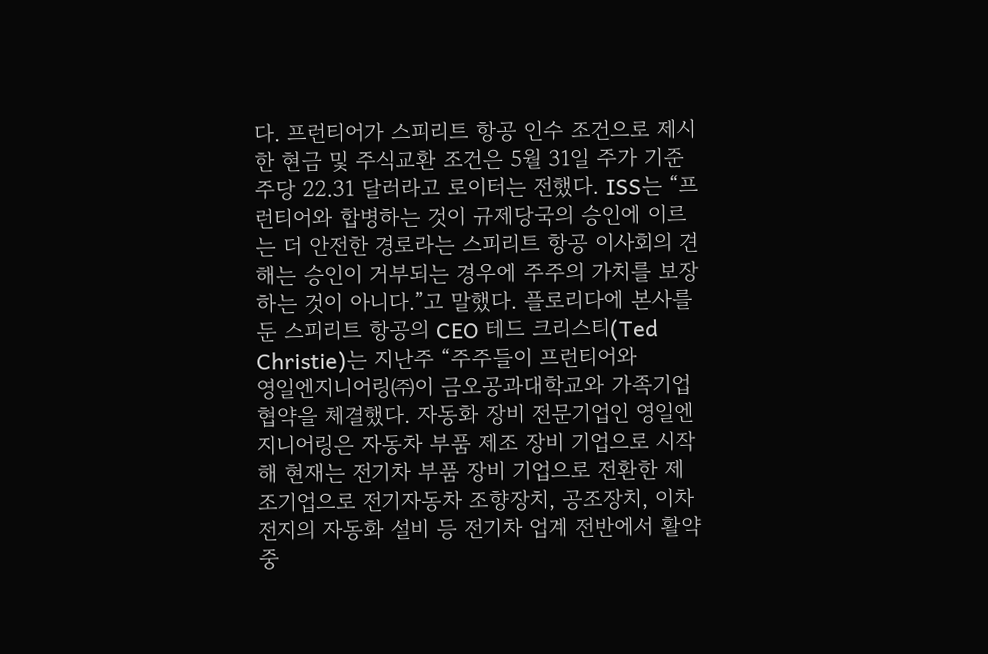다. 프런티어가 스피리트 항공 인수 조건으로 제시한 현금 및 주식교환 조건은 5월 31일 주가 기준 주당 22.31 달러라고 로이터는 전했다. ISS는 “프런티어와 합병하는 것이 규제당국의 승인에 이르는 더 안전한 경로라는 스피리트 항공 이사회의 견해는 승인이 거부되는 경우에 주주의 가치를 보장하는 것이 아니다.”고 말했다. 플로리다에 본사를 둔 스피리트 항공의 CEO 테드 크리스티(Ted Christie)는 지난주 “주주들이 프런티어와
영일엔지니어링㈜이 금오공과대학교와 가족기업 협약을 체결했다. 자동화 장비 전문기업인 영일엔지니어링은 자동차 부품 제조 장비 기업으로 시작해 현재는 전기차 부품 장비 기업으로 전환한 제조기업으로 전기자동차 조향장치, 공조장치, 이차전지의 자동화 설비 등 전기차 업계 전반에서 활약 중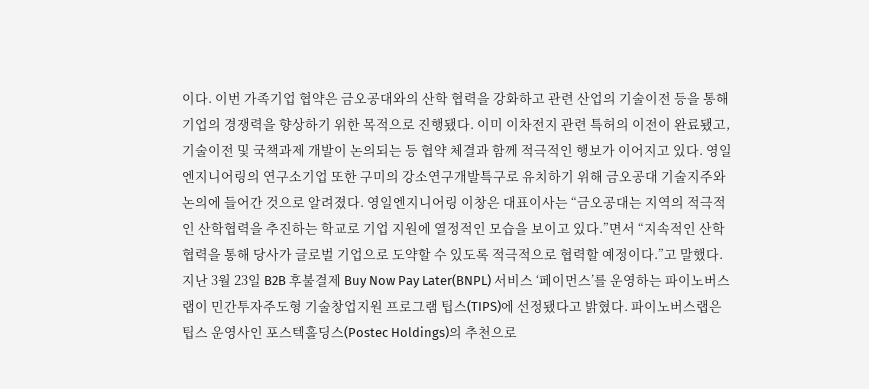이다. 이번 가족기업 협약은 금오공대와의 산학 협력을 강화하고 관련 산업의 기술이전 등을 통해 기업의 경쟁력을 향상하기 위한 목적으로 진행됐다. 이미 이차전지 관련 특허의 이전이 완료됐고, 기술이전 및 국책과제 개발이 논의되는 등 협약 체결과 함께 적극적인 행보가 이어지고 있다. 영일엔지니어링의 연구소기업 또한 구미의 강소연구개발특구로 유치하기 위해 금오공대 기술지주와 논의에 들어간 것으로 알려졌다. 영일엔지니어링 이창은 대표이사는 “금오공대는 지역의 적극적인 산학협력을 추진하는 학교로 기업 지원에 열정적인 모습을 보이고 있다.”면서 “지속적인 산학협력을 통해 당사가 글로벌 기업으로 도약할 수 있도록 적극적으로 협력할 예정이다.”고 말했다.
지난 3월 23일 B2B 후불결제 Buy Now Pay Later(BNPL) 서비스 ‘페이먼스’를 운영하는 파이노버스랩이 민간투자주도형 기술창업지원 프로그램 팁스(TIPS)에 선정됐다고 밝혔다. 파이노버스랩은 팁스 운영사인 포스텍홀딩스(Postec Holdings)의 추천으로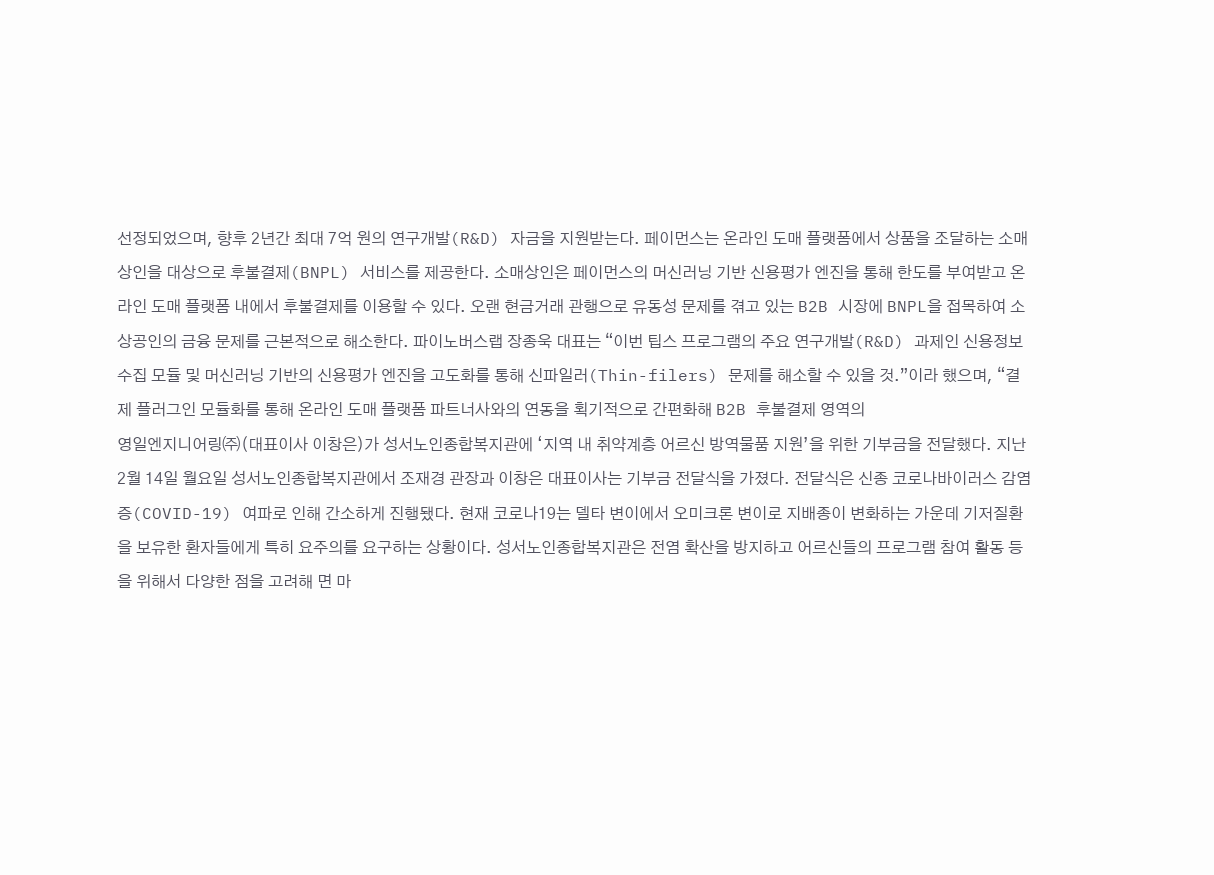선정되었으며, 향후 2년간 최대 7억 원의 연구개발(R&D) 자금을 지원받는다. 페이먼스는 온라인 도매 플랫폼에서 상품을 조달하는 소매상인을 대상으로 후불결제(BNPL) 서비스를 제공한다. 소매상인은 페이먼스의 머신러닝 기반 신용평가 엔진을 통해 한도를 부여받고 온라인 도매 플랫폼 내에서 후불결제를 이용할 수 있다. 오랜 현금거래 관행으로 유동성 문제를 겪고 있는 B2B 시장에 BNPL을 접목하여 소상공인의 금융 문제를 근본적으로 해소한다. 파이노버스랩 장종욱 대표는 “이번 팁스 프로그램의 주요 연구개발(R&D) 과제인 신용정보 수집 모듈 및 머신러닝 기반의 신용평가 엔진을 고도화를 통해 신파일러(Thin-filers) 문제를 해소할 수 있을 것.”이라 했으며, “결제 플러그인 모듈화를 통해 온라인 도매 플랫폼 파트너사와의 연동을 획기적으로 간편화해 B2B 후불결제 영역의
영일엔지니어링㈜(대표이사 이창은)가 성서노인종합복지관에 ‘지역 내 취약계층 어르신 방역물품 지원’을 위한 기부금을 전달했다. 지난 2월 14일 월요일 성서노인종합복지관에서 조재경 관장과 이창은 대표이사는 기부금 전달식을 가졌다. 전달식은 신종 코로나바이러스 감염증(COVID-19) 여파로 인해 간소하게 진행됐다. 현재 코로나19는 델타 변이에서 오미크론 변이로 지배종이 변화하는 가운데 기저질환을 보유한 환자들에게 특히 요주의를 요구하는 상황이다. 성서노인종합복지관은 전염 확산을 방지하고 어르신들의 프로그램 참여 활동 등을 위해서 다양한 점을 고려해 면 마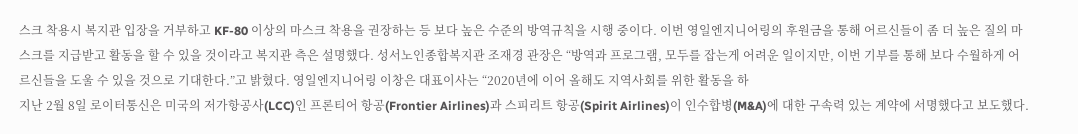스크 착용시 복지관 입장을 거부하고 KF-80 이상의 마스크 착용을 권장하는 등 보다 높은 수준의 방역규칙을 시행 중이다. 이번 영일엔지니어링의 후원금을 통해 어르신들이 좀 더 높은 질의 마스크를 지급받고 활동을 할 수 있을 것이라고 복지관 측은 설명했다. 성서노인종합복지관 조재경 관장은 “방역과 프로그램, 모두를 잡는게 어려운 일이지만, 이번 기부를 통해 보다 수월하게 어르신들을 도울 수 있을 것으로 기대한다.”고 밝혔다. 영일엔지니어링 이창은 대표이사는 “2020년에 이어 올해도 지역사회를 위한 활동을 하
지난 2월 8일 로이터통신은 미국의 저가항공사(LCC)인 프론티어 항공(Frontier Airlines)과 스피리트 항공(Spirit Airlines)이 인수합병(M&A)에 대한 구속력 있는 계약에 서명했다고 보도했다.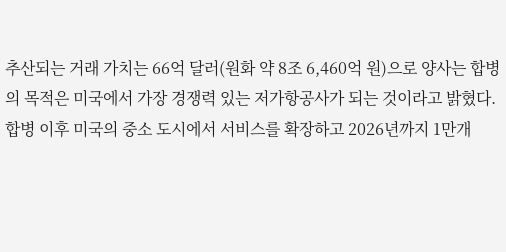추산되는 거래 가치는 66억 달러(원화 약 8조 6,460억 원)으로 양사는 합병의 목적은 미국에서 가장 경쟁력 있는 저가항공사가 되는 것이라고 밝혔다. 합병 이후 미국의 중소 도시에서 서비스를 확장하고 2026년까지 1만개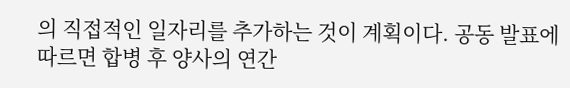의 직접적인 일자리를 추가하는 것이 계획이다. 공동 발표에 따르면 합병 후 양사의 연간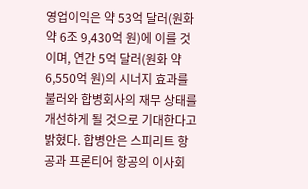영업이익은 약 53억 달러(원화 약 6조 9,430억 원)에 이를 것이며, 연간 5억 달러(원화 약 6,550억 원)의 시너지 효과를 불러와 합병회사의 재무 상태를 개선하게 될 것으로 기대한다고 밝혔다. 합병안은 스피리트 항공과 프론티어 항공의 이사회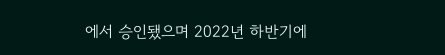에서 승인됐으며 2022년 하반기에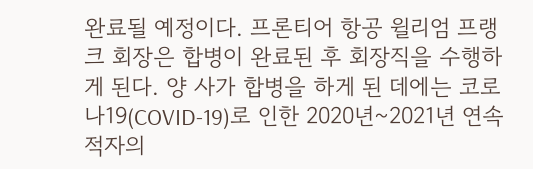완료될 예정이다. 프론티어 항공 윌리엄 프랭크 회장은 합병이 완료된 후 회장직을 수행하게 된다. 양 사가 합병을 하게 된 데에는 코로나19(COVID-19)로 인한 2020년~2021년 연속 적자의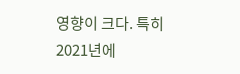영향이 크다. 특히 2021년에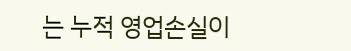는 누적 영업손실이